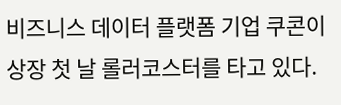비즈니스 데이터 플랫폼 기업 쿠콘이 상장 첫 날 롤러코스터를 타고 있다.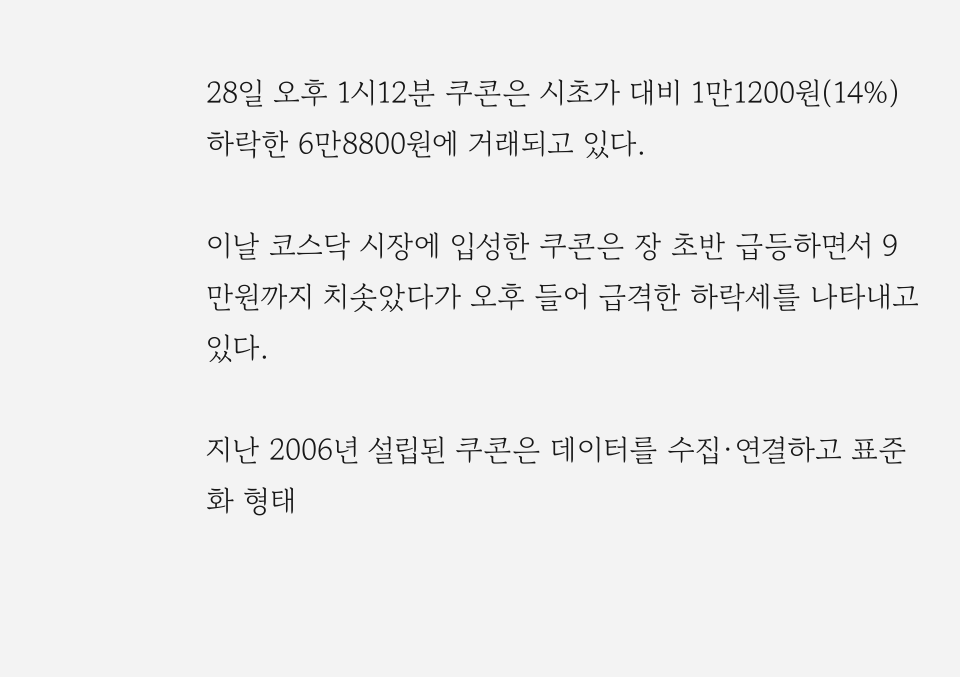28일 오후 1시12분 쿠콘은 시초가 대비 1만1200원(14%) 하락한 6만8800원에 거래되고 있다.

이날 코스닥 시장에 입성한 쿠콘은 장 초반 급등하면서 9만원까지 치솟았다가 오후 들어 급격한 하락세를 나타내고 있다.

지난 2006년 설립된 쿠콘은 데이터를 수집·연결하고 표준화 형태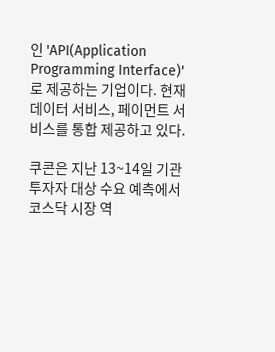인 'API(Application Programming Interface)'로 제공하는 기업이다. 현재 데이터 서비스, 페이먼트 서비스를 통합 제공하고 있다.

쿠콘은 지난 13~14일 기관투자자 대상 수요 예측에서 코스닥 시장 역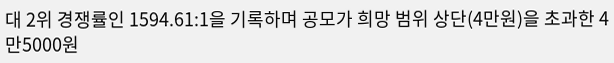대 2위 경쟁률인 1594.61:1을 기록하며 공모가 희망 범위 상단(4만원)을 초과한 4만5000원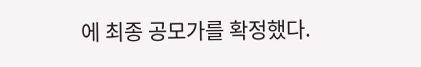에 최종 공모가를 확정했다.